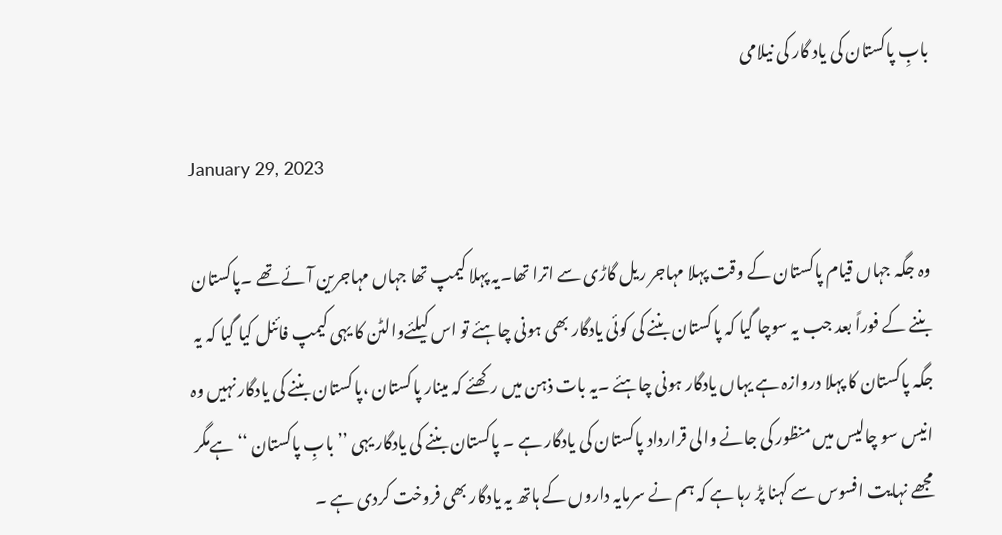بابِ پاکستان کی یاد گار کی نیلامی

January 29, 2023

وہ جگہ جہاں قیام پاکستان کے وقت پہلا مہاجر ریل گاڑی سے اترا تھا۔یہ پہلا کیمپ تھا جہاں مہاجرین آئے تھے ۔پاکستان بننے کے فوراً بعد جب یہ سوچا گیا کہ پاکستان بننے کی کوئی یادگار بھی ہونی چاہئے تو اس کیلئےوالٹن کا یہی کیمپ فائنل کیا گیا کہ یہ جگہ پاکستان کا پہلا دروازہ ہے یہاں یادگار ہونی چاہئے ۔یہ بات ذہن میں رکھئے کہ مینار پاکستان ،پاکستان بننے کی یادگار نہیں وہ انیس سو چالیس میں منظور کی جانے والی قرارداد پاکستان کی یادگار ہے ۔ پاکستان بننے کی یادگار یہی ’’بابِ پاکستان ‘‘ ہےمگر مجھے نہایت افسوس سے کہنا پڑ رہا ہے کہ ہم نے سرمایہ داروں کے ہاتھ یہ یادگار بھی فروخت کردی ہے ۔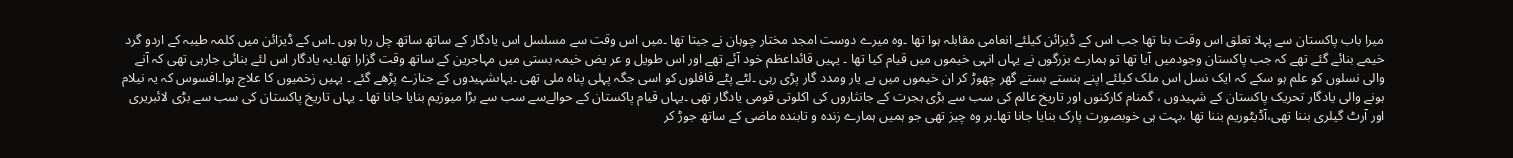میرا باب پاکستان سے پہلا تعلق اس وقت بنا تھا جب اس کے ڈیزائن کیلئے انعامی مقابلہ ہوا تھا ۔وہ میرے دوست امجد مختار چوہان نے جیتا تھا ۔میں اس وقت سے مسلسل اس یادگار کے ساتھ ساتھ چل رہا ہوں ۔اس کے ڈیزائن میں کلمہ طیبہ کے اردو گرد خیمے بنائے گئے تھے کہ جب پاکستان وجودمیں آیا تھا تو ہمارے بزرگوں نے یہاں انہی خیموں میں قیام کیا تھا ۔ یہیں قائداعظم خود آئے تھے اور اس طویل و عر یض خیمہ بستی میں مہاجرین کے ساتھ وقت گزارا تھا۔یہ یادگار اس لئے بنائی جارہی تھی کہ آنے والی نسلوں کو علم ہو سکے کہ ایک نسل اس ملک کیلئے اپنے ہنستے بستے گھر چھوڑ کر ان خیموں میں بے یار ومدد گار پڑی رہی ۔لٹے پٹے قافلوں کو اسی جگہ پہلی پناہ ملی تھی ۔یہاںشہیدوں کے جنازے پڑھے گئے ۔ یہیں زخمیوں کا علاج ہوا۔افسوس کہ یہ نیلام ہونے والی یادگار تحریک پاکستان کے شہیدوں ، گمنام کارکنوں اور تاریخ عالم کی سب سے بڑی ہجرت کے جانثاروں کی اکلوتی قومی یادگار تھی ۔یہاں قیام پاکستان کے حوالےسے سب سے بڑا میوزیم بنایا جانا تھا ۔ یہاں تاریخ پاکستان کی سب سے بڑی لائبریری اور آرٹ گیلری بننا تھی،آڈیٹوریم بننا تھا ،بہت ہی خوبصورت پارک بنایا جانا تھا۔ہر وہ چیز تھی جو ہمیں ہمارے زندہ و تابندہ ماضی کے ساتھ جوڑ کر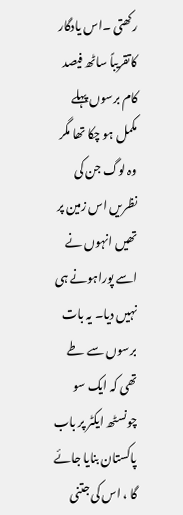رکھتی ۔اس یادگار کاتقریباً ساٹھ فیصد کام برسوں پہلے مکمل ہو چکا تھا مگر وہ لوگ جن کی نظریں اس زمین پر تھیں انہوں نے اسے پوراہونے ہی نہیں دیا۔ یہ بات برسوں سے طے تھی کہ ایک سو چونسٹھ ایکٹر پر باب پاکستان بنایا جائے گا ، اس کی جتنی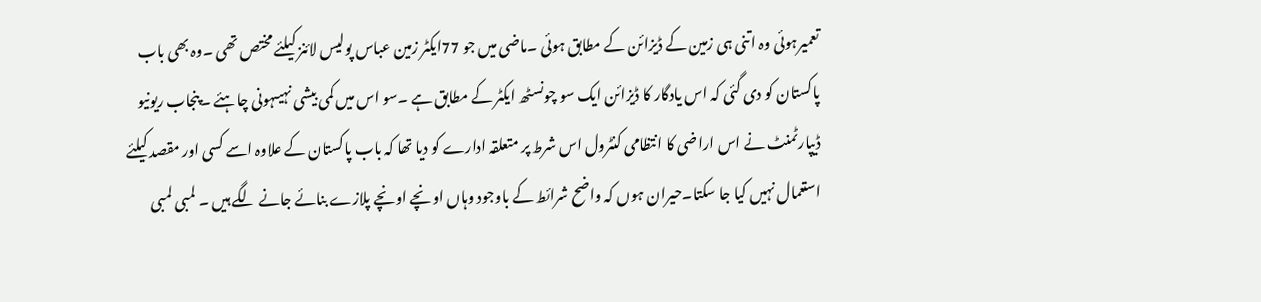تعمیرہوئی وہ اتنی ہی زمین کے ڈیزائن کے مطابق ہوئی ۔ماضی میں جو 77ایکٹر زمین عباس پولیس لائنز کیلئے مختص تھی ۔وہ بھی باب پاکستان کو دی گئی کہ اس یادگار کا ڈیزائن ایک سو چونسٹھ ایکٹر کے مطابق ہے ۔سو اس میں کمی بیشی نہیںہونی چاہئے ۔پنجاب ریونیو ڈیپارٹمنٹ نے اس اراضی کا انتظامی کنٹرول اس شرط پر متعلقہ ادارے کو دیا تھا کہ باب پاکستان کے علاوہ اسے کسی اور مقصد کیلئے استعمال نہیں کیا جا سکتا۔حیران ہوں کہ واضح شرائط کے باوجود وہاں اونچے اونچے پلازے بنائے جانے لگے ہیں ۔ لمبی لمبی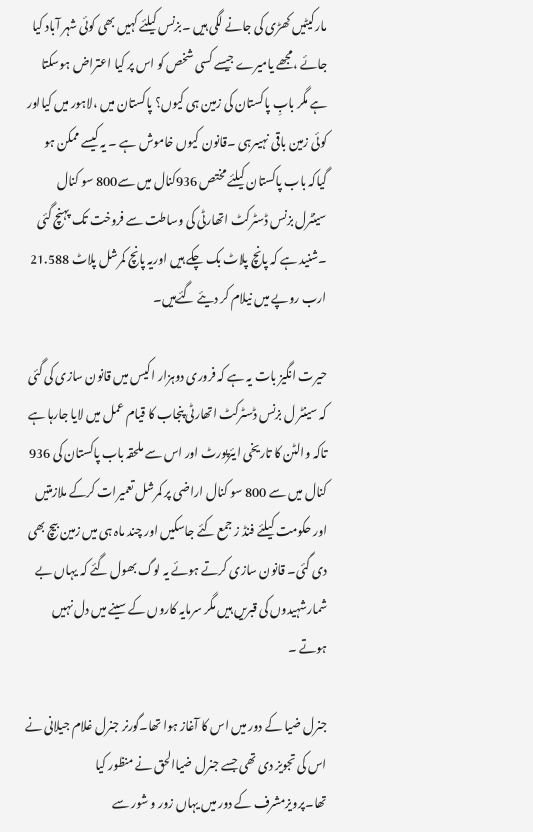مارکیٹیں کھڑی کی جانے لگی ہیں ۔بزنس کیلئے کہیں بھی کوئی شہر آباد کیا جائے ،مجھے یامیرے جیسے کسی شخص کو اس پر کیا اعتراض ہوسکتا ہے مگر بابِ پاکستان کی زمین ہی کیوں؟ پاکستان میں ،لاہور میں کیااور کوئی زمین باقی نہیںرہی ۔قانون کیوں خاموش ہے ۔ یہ کیسے ممکن ہو گیاکہ باب پاکستان کیلئے مختص 936کنال میں سے800 سو کنال سینٹرل بزنس ڈسٹرکٹ اتھارٹی کی وساطت سے فروخت تک پہنچ گئی ۔شنید ہے کہ پانچ پلاٹ بک چکے ہیں اوریہ پانچ کمرشل پلاٹ 21.588 ارب روپے میں نیلام کر دیئے گئےہیں۔

حیرت انگیز بات یہ ہے کہ فروری دوہزار اکیس میں قانون سازی کی گئی کہ سینٹر ل بزنس ڈسٹرکٹ اتھارٹی پنجاب کا قیام عمل میں لایا جارہا ہے تاکہ والٹن کا تاریخی ایئرپورٹ اور اس سے ملحقہ باب پاکستان کی 936 کنال میں سے 800 سو کنال اراضی پر کمرشل تعمیرات کرکے ملازمتیں اور حکومت کیلئے فنڈ ز جمع کئے جاسکیں اور چند ماہ ہی میں زمین بیچ بھی دی گئی۔ قانون سازی کرتے ہوئے یہ لوگ بھول گئے کہ یہاں بے شمارشہیدوں کی قبریں ہیں مگر سرمایہ کاروں کے سینے میں دل نہیں ہوتے ۔

جنرل ضیا کے دور میں اس کا آغاز ہوا تھا۔گورنر جنرل غلام جیلانی نے اس کی تجویز دی تھی جسے جنرل ضیاالحق نے منظور کیا تھا۔پرویزمشرف کے دور میں یہاں زور و شور سے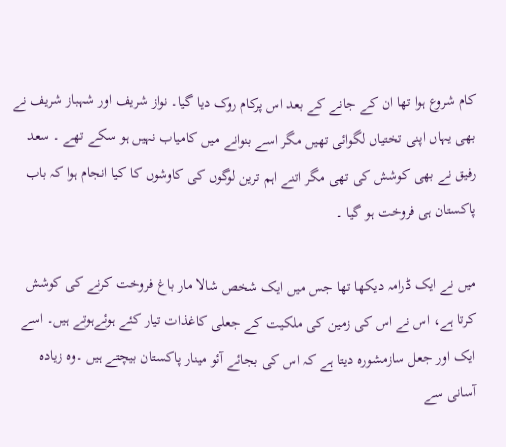کام شروع ہوا تھا ان کے جانے کے بعد اس پرکام روک دیا گیا۔ نواز شریف اور شہباز شریف نے بھی یہاں اپنی تختیاں لگوائی تھیں مگر اسے بنوانے میں کامیاب نہیں ہو سکے تھے ۔ سعد رفیق نے بھی کوشش کی تھی مگر اتنے اہم ترین لوگوں کی کاوشوں کا کیا انجام ہوا کہ باب پاکستان ہی فروخت ہو گیا ۔

میں نے ایک ڈرامہ دیکھا تھا جس میں ایک شخص شالا مار باغ فروخت کرنے کی کوشش کرتا ہے، اس نے اس کی زمین کی ملکیت کے جعلی کاغذات تیار کئے ہوئےہوتے ہیں۔ اسے ایک اور جعل سازمشورہ دیتا ہے کہ اس کی بجائے آئو مینار پاکستان بیچتے ہیں ۔وہ زیادہ آسانی سے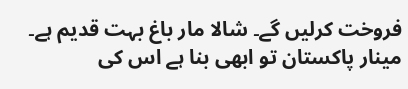فروخت کرلیں گے۔ شالا مار باغ بہت قدیم ہے۔ مینار پاکستان تو ابھی بنا ہے اس کی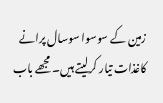زمین کے سوسوا سوسال پرانے کاغذات تیار کرلیتے ہیں۔ مجھے باب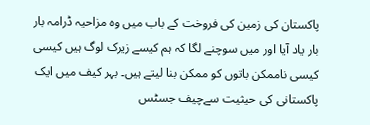پاکستان کی زمین کی فروخت کے باب میں وہ مزاحیہ ڈرامہ بار بار یاد آیا اور میں سوچنے لگا کہ ہم کیسے زیرک لوگ ہیں کیسی کیسی ناممکن باتوں کو ممکن بنا لیتے ہیں۔ بہر کیف میں ایک پاکستانی کی حیثیت سےچیف جسٹس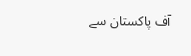آف پاکستان سے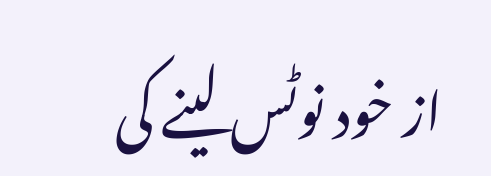از خود نوٹس لینے کی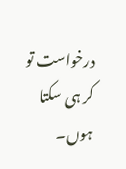درخواست تو کر ہی سکتا ہوں۔